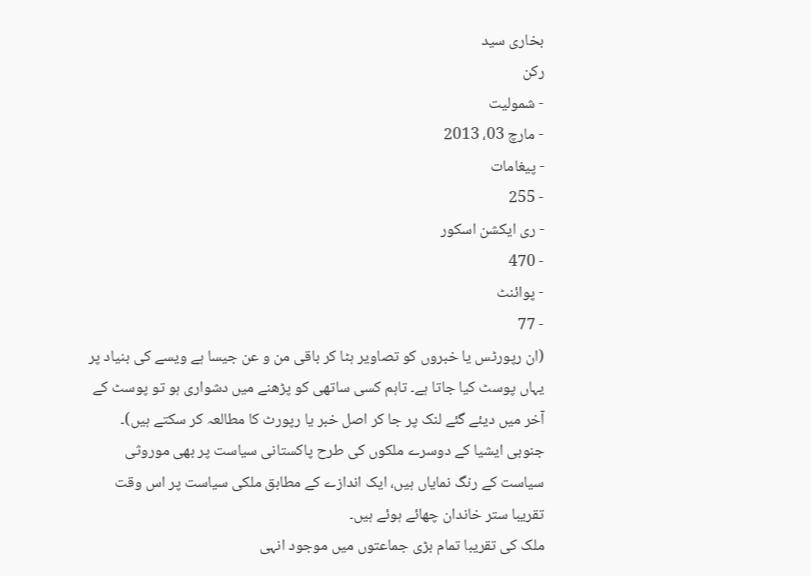بخاری سید
رکن
- شمولیت
- مارچ 03، 2013
- پیغامات
- 255
- ری ایکشن اسکور
- 470
- پوائنٹ
- 77
(ان رپورٹس یا خبروں کو تصاویر ہٹا کر باقی من و عن جیسا ہے ویسے کی بنیاد پر یہاں پوسٹ کیا جاتا ہے۔ تاہم کسی ساتھی کو پڑھنے میں دشواری ہو تو پوسٹ کے آخر میں دیئے گئے لنک پر جا کر اصل خبر یا رپورٹ کا مطالعہ کر سکتے ہیں)۔
جنوبی ایشیا کے دوسرے ملکوں کی طرح پاکستانی سیاست پر بھی موروثی سیاست کے رنگ نمایاں ہیں، ایک اندازے کے مطابق ملکی سیاست پر اس وقت تقریبا ستر خاندان چھائے ہوئے ہیں۔
ملک کی تقریبا تمام بڑی جماعتوں میں موجود انہی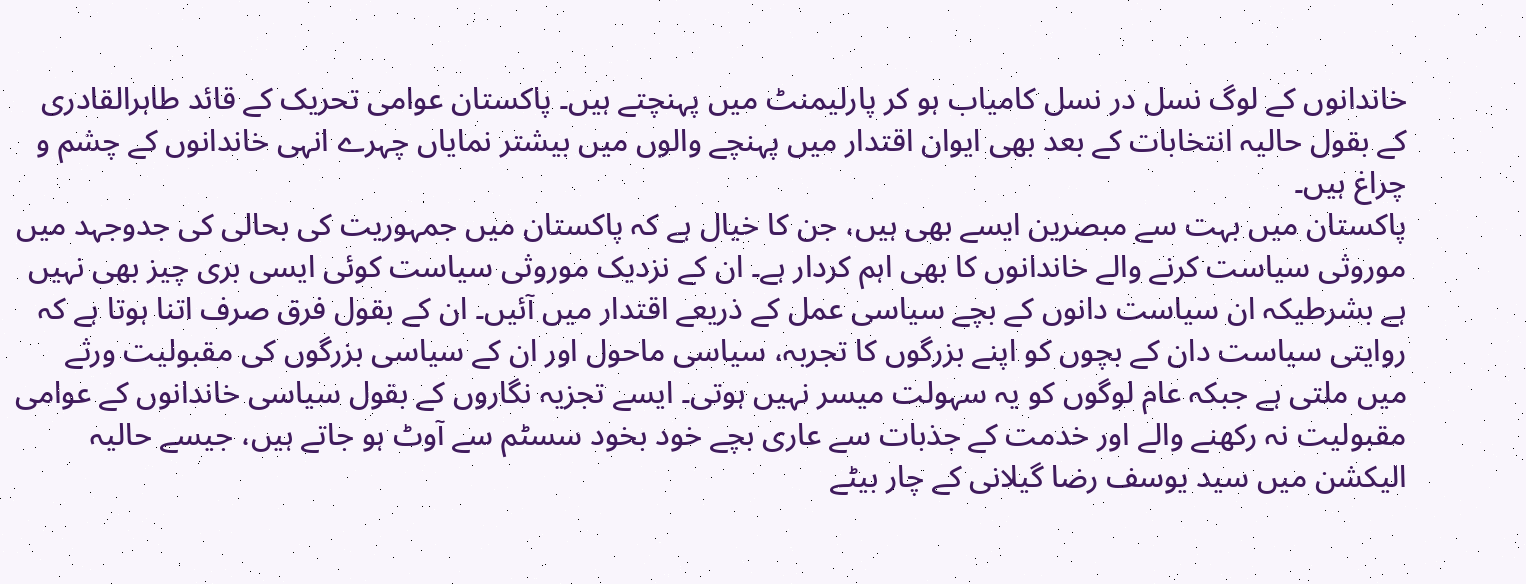خاندانوں کے لوگ نسل در نسل کامیاب ہو کر پارلیمنٹ میں پہنچتے ہیں۔ پاکستان عوامی تحریک کے قائد طاہرالقادری کے بقول حالیہ انتخابات کے بعد بھی ایوان اقتدار میں پہنچے والوں میں بیشتر نمایاں چہرے انہی خاندانوں کے چشم و چراغ ہیں۔
پاکستان میں بہت سے مبصرین ایسے بھی ہیں، جن کا خیال ہے کہ پاکستان میں جمہوریت کی بحالی کی جدوجہد میں موروثی سیاست کرنے والے خاندانوں کا بھی اہم کردار ہے۔ ان کے نزدیک موروثی سیاست کوئی ایسی بری چیز بھی نہیں ہے بشرطیکہ ان سیاست دانوں کے بچے سیاسی عمل کے ذریعے اقتدار میں آئیں۔ ان کے بقول فرق صرف اتنا ہوتا ہے کہ روایتی سیاست دان کے بچوں کو اپنے بزرگوں کا تجربہ، سیاسی ماحول اور ان کے سیاسی بزرگوں کی مقبولیت ورثے میں ملتی ہے جبکہ عام لوگوں کو یہ سہولت میسر نہیں ہوتی۔ ایسے تجزیہ نگاروں کے بقول سیاسی خاندانوں کے عوامی مقبولیت نہ رکھنے والے اور خدمت کے جذبات سے عاری بچے خود بخود سسٹم سے آوٹ ہو جاتے ہیں، جیسے حالیہ الیکشن میں سید یوسف رضا گیلانی کے چار بیٹے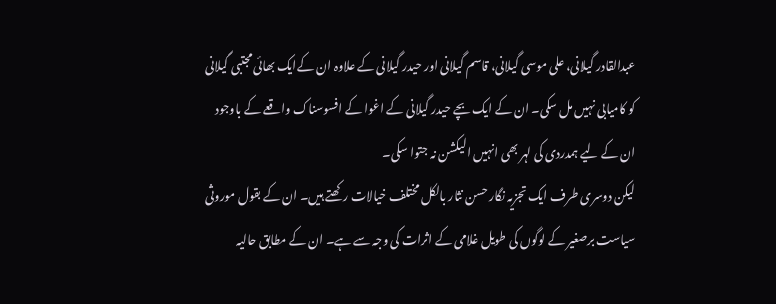عبدالقادر گیلانی، علی موسی گیلانی، قاسم گیلانی اور حیدر گیلانی کے علاوہ ان کےایک بھائی مجتبی گیلانی کو کامیابی نہیں مل سکی۔ ان کے ایک بچے حیدر گیلانی کے اغوا کے افسوسناک واقعے کے باوجود ان کے لیے ہمدردی کی لہر بھی انہیں الیکشن نہ جتوا سکی۔
لیکن دوسری طرف ایک تجزیہ نگار حسن نثار بالکل مختلف خیالات رکھتے ہیں۔ ان کے بقول موروثی سیاست برصغیر کے لوگوں کی طویل غلامی کے اثرات کی وجہ سے ہے۔ ان کے مطابق حالیہ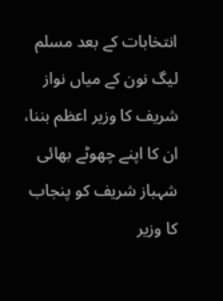انتخابات کے بعد مسلم لیگ نون کے میاں نواز شریف کا وزیر اعظم بننا، ان کا اپنے چھوٹے بھائی شہباز شریف کو پنجاب کا وزیر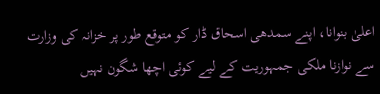اعلیٰ بنوانا، اپنے سمدھی اسحاق ڈار کو متوقع طور پر خزانہ کی وزارت سے نوازنا ملکی جمہوریت کے لیے کوئی اچھا شگون نہیں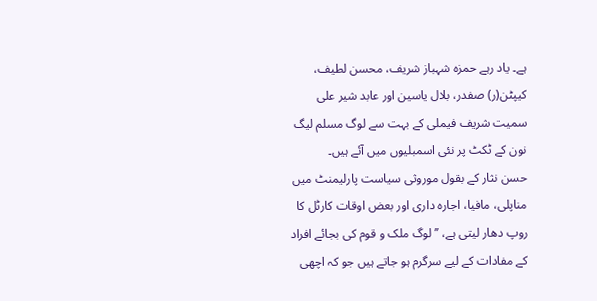ہے۔ یاد رہے حمزہ شہباز شریف، محسن لطیف، کیپٹن(ر) صفدر، بلال یاسین اور عابد شیر علی سمیت شریف فیملی کے بہت سے لوگ مسلم لیگ نون کے ٹکٹ پر نئی اسمبلیوں میں آئے ہیں۔
حسن نثار کے بقول موروثی سیاست پارلیمنٹ میں مناپلی، مافیا، اجارہ داری اور بعض اوقات کارٹل کا روپ دھار لیتی ہے، ’’لوگ ملک و قوم کی بجائے افراد کے مفادات کے لیے سرگرم ہو جاتے ہیں جو کہ اچھی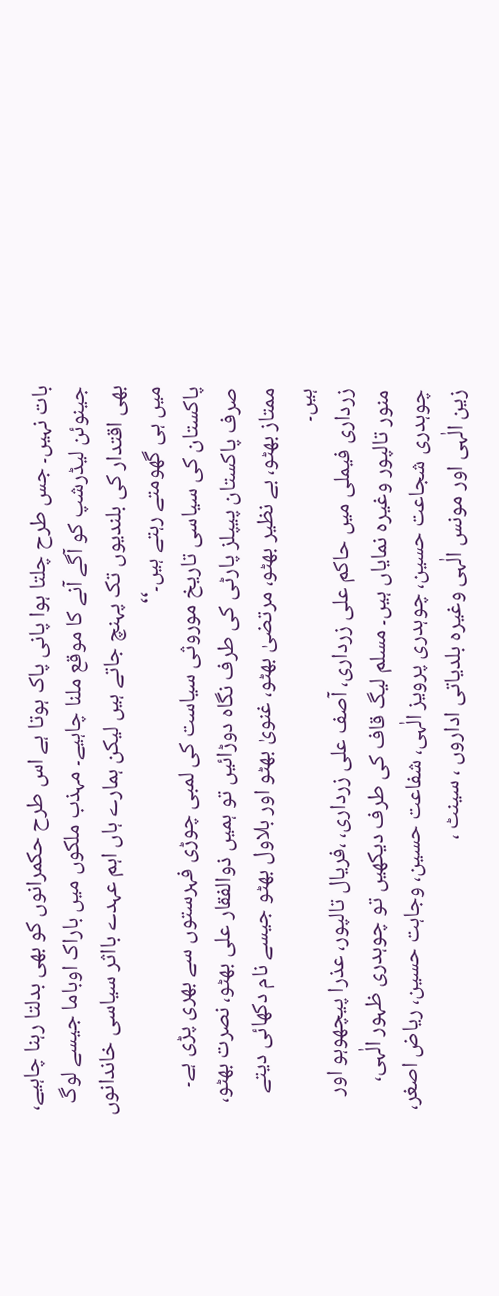بات نہیں۔ جس طرح چلتا ہوا پانی پاک ہوتا ہے اس طرح حکمرانوں کو بھی بدلتا رہنا چاہیے، جینوئن لیڈرشپ کو آگے آنے کا موقع ملنا چاہیے۔ مہذب ملکوں میں باراک اوباما جیسے لوگ بھی اقتدار کی بلندیوں تک پہنچ جاتے ہیں لیکن ہمارے ہاں اہم عہدے بااثر سیاسی خاندانوں میں ہی گھومتے رہتے ہیں۔‘‘
پاکستان کی سیاسی تاریخ موروثی سیاست کی لمبی چوڑی فہرستوں سے بھری پڑی ہے۔ صرف پاکستان پیپلز پارٹی کی طرف نگاہ دوڑائیں تو ہمیں ذوالفقار علی بھٹو، نصرت بھٹو، ممتاز بھٹو، بے نظیر بھٹو، مرتضیٰ بھٹو، غنویٰ بھٹو اور بلاول بھٹو جیسے نام دکھائی دیتے ہیں۔
زرداری فیملی میں حاکم علی زرداری، آصف علی زرداری، ،فریال تالپور، عذرا پیچھوہو اور منور تالپور وغیرہ نمایاں ہیں۔ مسلم لیگ قاف کی طرف دیکھیں تو چوہدری ظہور الٰہی، چوہدری شجاعت حسین، چوہدری پرویز الٰہی، شفاعت حسین، وجاہت حسین، ریاض اصغر، زین الٰہی اور مونس الٰہی وغیرہ بلدیاتی اداروں ، سینٹ ،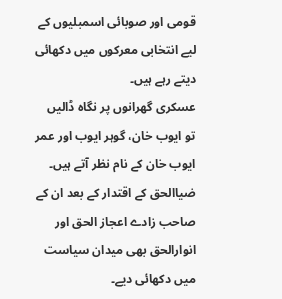قومی اور صوبائی اسمبلیوں کے لیے انتخابی معرکوں میں دکھائی دیتے رہے ہیں۔
عسکری گھرانوں پر نگاہ ڈالیں تو ایوب خان، گوہر ایوب اور عمر ایوب خان کے نام نظر آتے ہیں۔ ضیاالحق کے اقتدار کے بعد ان کے صاحب زادے اعجاز الحق اور انوارالحق بھی میدان سیاست میں دکھائی دیے۔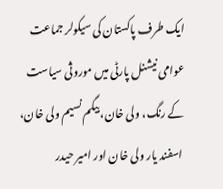ایک طرف پاکستان کی سیکولر جماعت عوامی نیشنل پارٹی میں موروثی سیاست کے رنگ، ولی خان، بیگم نسیم ولی خان، اسفند یار ولی خان اور امیر حیدر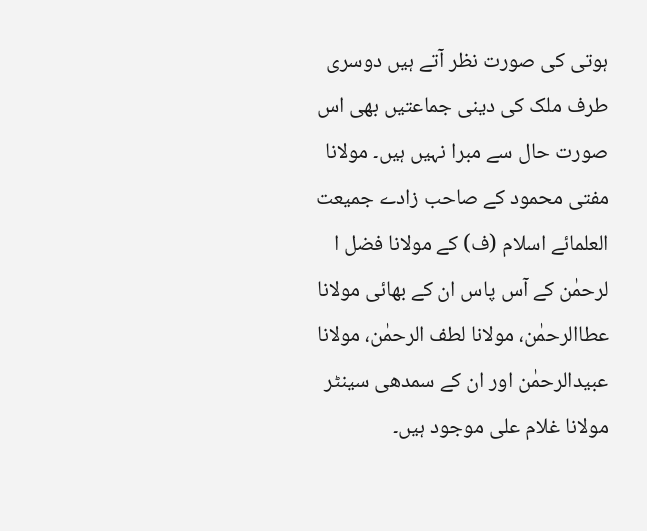ہوتی کی صورت نظر آتے ہیں دوسری طرف ملک کی دینی جماعتیں بھی اس صورت حال سے مبرا نہیں ہیں۔ مولانا مفتی محمود کے صاحب زادے جمیعت العلمائے اسلام (ف) کے مولانا فضل ا لرحمٰن کے آس پاس ان کے بھائی مولانا عطاالرحمٰن، مولانا لطف الرحمٰن، مولانا عبیدالرحمٰن اور ان کے سمدھی سینٹر مولانا غلام علی موجود ہیں۔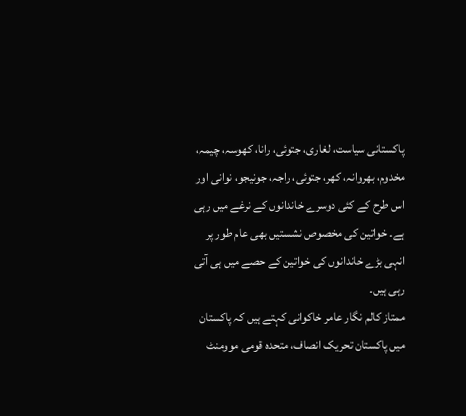پاکستانی سیاست، لغاری، جتوئی، رانا، کھوسہ، چیمہ، مخدوم، بھروانہ، کھر، جتوئی، راجہ، جونیجو، نوانی اور اس طرح کے کئی دوسرے خاندانوں کے نرغے میں رہی ہے۔ خواتین کی مخصوص نشستیں بھی عام طور پر انہی بڑے خاندانوں کی خواتین کے حصے میں ہی آتی رہی ہیں۔
ممتاز کالم نگار عامر خاکوانی کہتے ہیں کہ پاکستان میں پاکستان تحریک انصاف، متحدہ قومی موومنٹ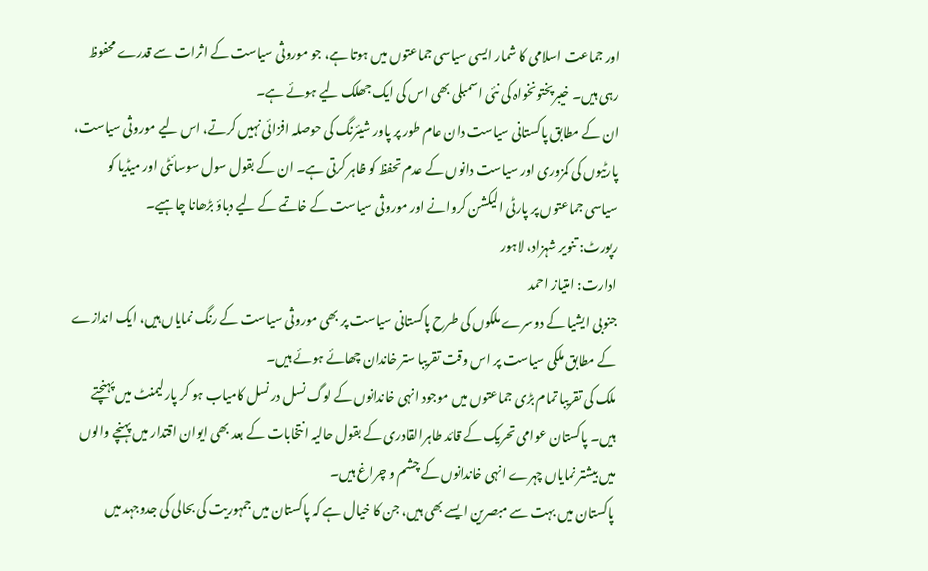اور جماعت اسلامی کا شمار ایسی سیاسی جماعتوں میں ہوتا ہے، جو موروثی سیاست کے اثرات سے قدرے محفوظ رہی ہیں۔ خیبرپختونخواہ کی نئی اسمبلی بھی اس کی ایک جھلک لیے ہوئے ہے۔
ان کے مطابق پاکستانی سیاست دان عام طور پر پاور شیئرنگ کی حوصلہ افزائی نہیں کرتے، اس لیے موروثی سیاست، پارٹیوں کی کمزوری اور سیاست دانوں کے عدم تحفظ کو ظاہر کرتی ہے۔ ان کے بقول سول سوسائٹی اور میڈیا کو سیاسی جماعتوں پر پارٹی الیکشن کروانے اور موروثی سیاست کے خاتمے کے لیے دباؤ بڑھانا چاہیے۔
رپورٹ: تنویر شہزاد، لاہور
ادارت: امتیاز احمد
جنوبی ایشیا کے دوسرے ملکوں کی طرح پاکستانی سیاست پر بھی موروثی سیاست کے رنگ نمایاں ہیں، ایک اندازے کے مطابق ملکی سیاست پر اس وقت تقریبا ستر خاندان چھائے ہوئے ہیں۔
ملک کی تقریبا تمام بڑی جماعتوں میں موجود انہی خاندانوں کے لوگ نسل در نسل کامیاب ہو کر پارلیمنٹ میں پہنچتے ہیں۔ پاکستان عوامی تحریک کے قائد طاہرالقادری کے بقول حالیہ انتخابات کے بعد بھی ایوان اقتدار میں پہنچے والوں میں بیشتر نمایاں چہرے انہی خاندانوں کے چشم و چراغ ہیں۔
پاکستان میں بہت سے مبصرین ایسے بھی ہیں، جن کا خیال ہے کہ پاکستان میں جمہوریت کی بحالی کی جدوجہد میں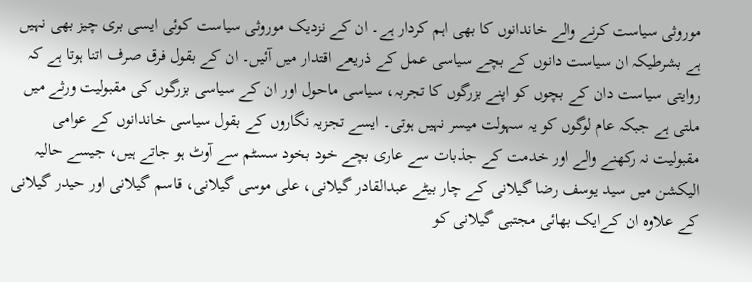موروثی سیاست کرنے والے خاندانوں کا بھی اہم کردار ہے۔ ان کے نزدیک موروثی سیاست کوئی ایسی بری چیز بھی نہیں ہے بشرطیکہ ان سیاست دانوں کے بچے سیاسی عمل کے ذریعے اقتدار میں آئیں۔ ان کے بقول فرق صرف اتنا ہوتا ہے کہ روایتی سیاست دان کے بچوں کو اپنے بزرگوں کا تجربہ، سیاسی ماحول اور ان کے سیاسی بزرگوں کی مقبولیت ورثے میں ملتی ہے جبکہ عام لوگوں کو یہ سہولت میسر نہیں ہوتی۔ ایسے تجزیہ نگاروں کے بقول سیاسی خاندانوں کے عوامی مقبولیت نہ رکھنے والے اور خدمت کے جذبات سے عاری بچے خود بخود سسٹم سے آوٹ ہو جاتے ہیں، جیسے حالیہ الیکشن میں سید یوسف رضا گیلانی کے چار بیٹے عبدالقادر گیلانی، علی موسی گیلانی، قاسم گیلانی اور حیدر گیلانی کے علاوہ ان کےایک بھائی مجتبی گیلانی کو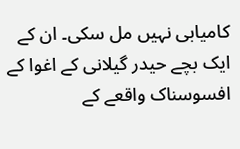کامیابی نہیں مل سکی۔ ان کے ایک بچے حیدر گیلانی کے اغوا کے افسوسناک واقعے کے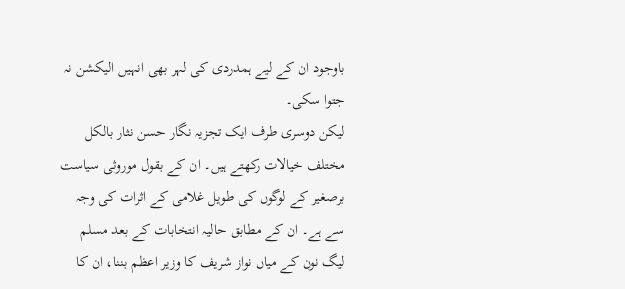باوجود ان کے لیے ہمدردی کی لہر بھی انہیں الیکشن نہ جتوا سکی۔
لیکن دوسری طرف ایک تجزیہ نگار حسن نثار بالکل مختلف خیالات رکھتے ہیں۔ ان کے بقول موروثی سیاست برصغیر کے لوگوں کی طویل غلامی کے اثرات کی وجہ سے ہے۔ ان کے مطابق حالیہ انتخابات کے بعد مسلم لیگ نون کے میاں نواز شریف کا وزیر اعظم بننا، ان کا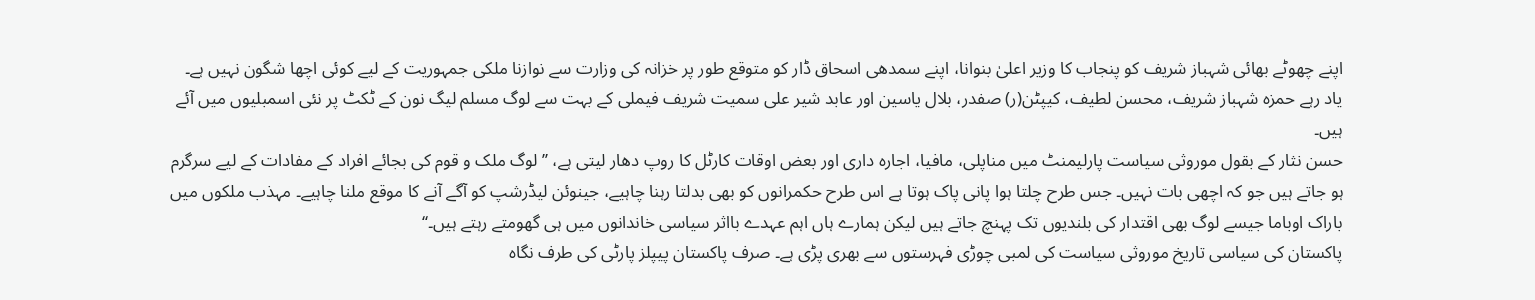اپنے چھوٹے بھائی شہباز شریف کو پنجاب کا وزیر اعلیٰ بنوانا، اپنے سمدھی اسحاق ڈار کو متوقع طور پر خزانہ کی وزارت سے نوازنا ملکی جمہوریت کے لیے کوئی اچھا شگون نہیں ہے۔ یاد رہے حمزہ شہباز شریف، محسن لطیف، کیپٹن(ر) صفدر، بلال یاسین اور عابد شیر علی سمیت شریف فیملی کے بہت سے لوگ مسلم لیگ نون کے ٹکٹ پر نئی اسمبلیوں میں آئے ہیں۔
حسن نثار کے بقول موروثی سیاست پارلیمنٹ میں مناپلی، مافیا، اجارہ داری اور بعض اوقات کارٹل کا روپ دھار لیتی ہے، ’’لوگ ملک و قوم کی بجائے افراد کے مفادات کے لیے سرگرم ہو جاتے ہیں جو کہ اچھی بات نہیں۔ جس طرح چلتا ہوا پانی پاک ہوتا ہے اس طرح حکمرانوں کو بھی بدلتا رہنا چاہیے، جینوئن لیڈرشپ کو آگے آنے کا موقع ملنا چاہیے۔ مہذب ملکوں میں باراک اوباما جیسے لوگ بھی اقتدار کی بلندیوں تک پہنچ جاتے ہیں لیکن ہمارے ہاں اہم عہدے بااثر سیاسی خاندانوں میں ہی گھومتے رہتے ہیں۔‘‘
پاکستان کی سیاسی تاریخ موروثی سیاست کی لمبی چوڑی فہرستوں سے بھری پڑی ہے۔ صرف پاکستان پیپلز پارٹی کی طرف نگاہ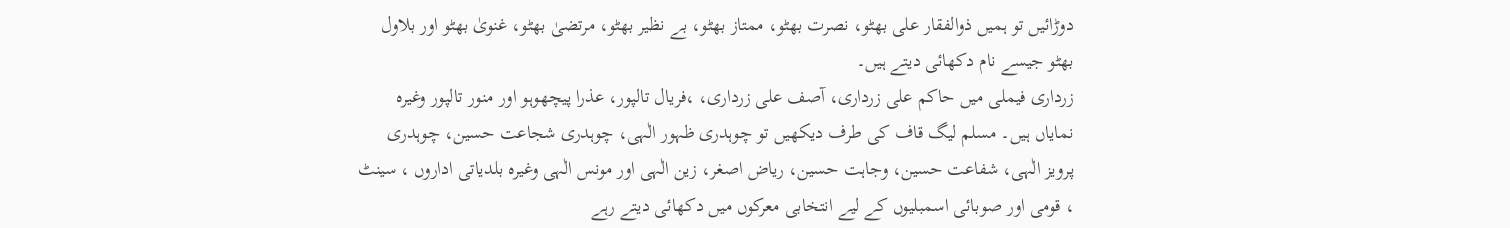دوڑائیں تو ہمیں ذوالفقار علی بھٹو، نصرت بھٹو، ممتاز بھٹو، بے نظیر بھٹو، مرتضیٰ بھٹو، غنویٰ بھٹو اور بلاول بھٹو جیسے نام دکھائی دیتے ہیں۔
زرداری فیملی میں حاکم علی زرداری، آصف علی زرداری، ،فریال تالپور، عذرا پیچھوہو اور منور تالپور وغیرہ نمایاں ہیں۔ مسلم لیگ قاف کی طرف دیکھیں تو چوہدری ظہور الٰہی، چوہدری شجاعت حسین، چوہدری پرویز الٰہی، شفاعت حسین، وجاہت حسین، ریاض اصغر، زین الٰہی اور مونس الٰہی وغیرہ بلدیاتی اداروں ، سینٹ ، قومی اور صوبائی اسمبلیوں کے لیے انتخابی معرکوں میں دکھائی دیتے رہے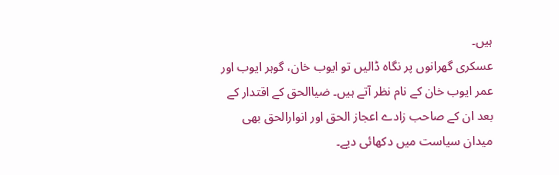ہیں۔
عسکری گھرانوں پر نگاہ ڈالیں تو ایوب خان، گوہر ایوب اور عمر ایوب خان کے نام نظر آتے ہیں۔ ضیاالحق کے اقتدار کے بعد ان کے صاحب زادے اعجاز الحق اور انوارالحق بھی میدان سیاست میں دکھائی دیے۔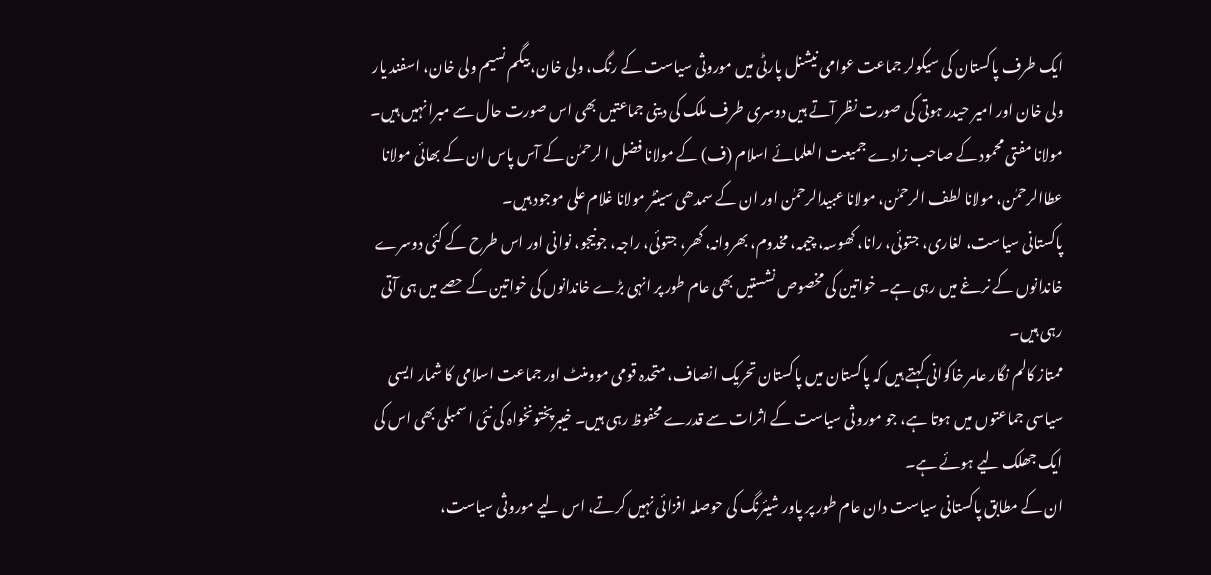ایک طرف پاکستان کی سیکولر جماعت عوامی نیشنل پارٹی میں موروثی سیاست کے رنگ، ولی خان، بیگم نسیم ولی خان، اسفند یار ولی خان اور امیر حیدر ہوتی کی صورت نظر آتے ہیں دوسری طرف ملک کی دینی جماعتیں بھی اس صورت حال سے مبرا نہیں ہیں۔ مولانا مفتی محمود کے صاحب زادے جمیعت العلمائے اسلام (ف) کے مولانا فضل ا لرحمٰن کے آس پاس ان کے بھائی مولانا عطاالرحمٰن، مولانا لطف الرحمٰن، مولانا عبیدالرحمٰن اور ان کے سمدھی سینٹر مولانا غلام علی موجود ہیں۔
پاکستانی سیاست، لغاری، جتوئی، رانا، کھوسہ، چیمہ، مخدوم، بھروانہ، کھر، جتوئی، راجہ، جونیجو، نوانی اور اس طرح کے کئی دوسرے خاندانوں کے نرغے میں رہی ہے۔ خواتین کی مخصوص نشستیں بھی عام طور پر انہی بڑے خاندانوں کی خواتین کے حصے میں ہی آتی رہی ہیں۔
ممتاز کالم نگار عامر خاکوانی کہتے ہیں کہ پاکستان میں پاکستان تحریک انصاف، متحدہ قومی موومنٹ اور جماعت اسلامی کا شمار ایسی سیاسی جماعتوں میں ہوتا ہے، جو موروثی سیاست کے اثرات سے قدرے محفوظ رہی ہیں۔ خیبرپختونخواہ کی نئی اسمبلی بھی اس کی ایک جھلک لیے ہوئے ہے۔
ان کے مطابق پاکستانی سیاست دان عام طور پر پاور شیئرنگ کی حوصلہ افزائی نہیں کرتے، اس لیے موروثی سیاست،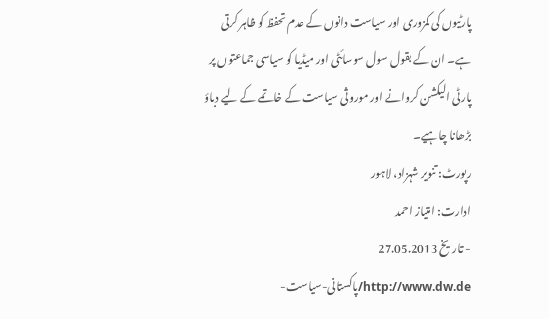پارٹیوں کی کمزوری اور سیاست دانوں کے عدم تحفظ کو ظاہر کرتی ہے۔ ان کے بقول سول سوسائٹی اور میڈیا کو سیاسی جماعتوں پر پارٹی الیکشن کروانے اور موروثی سیاست کے خاتمے کے لیے دباؤ بڑھانا چاہیے۔
رپورٹ: تنویر شہزاد، لاہور
ادارت: امتیاز احمد
- تاریخ 27.05.2013
http://www.dw.de/پاکستانی-سیاست-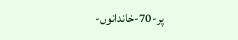پر-70-خاندانوں-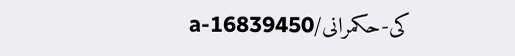کی-حکمرانی/a-16839450